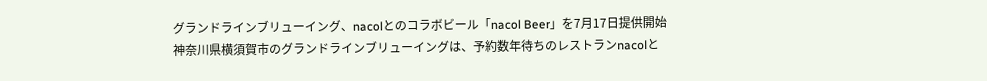グランドラインブリューイング、nacolとのコラボビール「nacol Beer」を7月17日提供開始
神奈川県横須賀市のグランドラインブリューイングは、予約数年待ちのレストランnacolと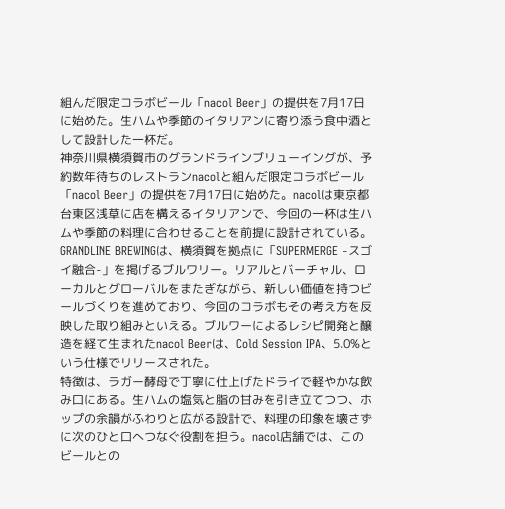組んだ限定コラボビール「nacol Beer」の提供を7月17日に始めた。生ハムや季節のイタリアンに寄り添う食中酒として設計した一杯だ。
神奈川県横須賀市のグランドラインブリューイングが、予約数年待ちのレストランnacolと組んだ限定コラボビール「nacol Beer」の提供を7月17日に始めた。nacolは東京都台東区浅草に店を構えるイタリアンで、今回の一杯は生ハムや季節の料理に合わせることを前提に設計されている。
GRANDLINE BREWINGは、横須賀を拠点に「SUPERMERGE -スゴイ融合-」を掲げるブルワリー。リアルとバーチャル、ローカルとグローバルをまたぎながら、新しい価値を持つビールづくりを進めており、今回のコラボもその考え方を反映した取り組みといえる。ブルワーによるレシピ開発と醸造を経て生まれたnacol Beerは、Cold Session IPA、5.0%という仕様でリリースされた。
特徴は、ラガー酵母で丁寧に仕上げたドライで軽やかな飲み口にある。生ハムの塩気と脂の甘みを引き立てつつ、ホップの余韻がふわりと広がる設計で、料理の印象を壊さずに次のひと口へつなぐ役割を担う。nacol店舗では、このビールとの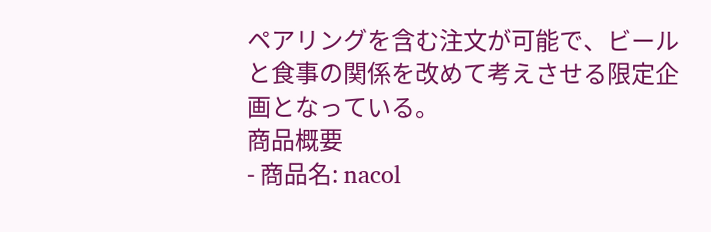ペアリングを含む注文が可能で、ビールと食事の関係を改めて考えさせる限定企画となっている。
商品概要
- 商品名: nacol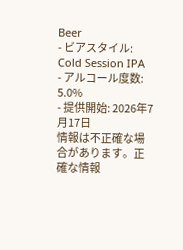Beer
- ビアスタイル: Cold Session IPA
- アルコール度数: 5.0%
- 提供開始: 2026年7月17日
情報は不正確な場合があります。正確な情報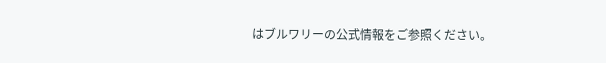はブルワリーの公式情報をご参照ください。